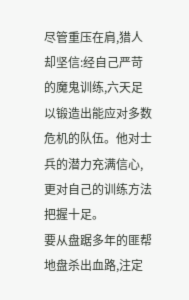尽管重压在肩,猎人却坚信:经自己严苛的魔鬼训练,六天足以锻造出能应对多数危机的队伍。他对士兵的潜力充满信心,更对自己的训练方法把握十足。
要从盘踞多年的匪帮地盘杀出血路,注定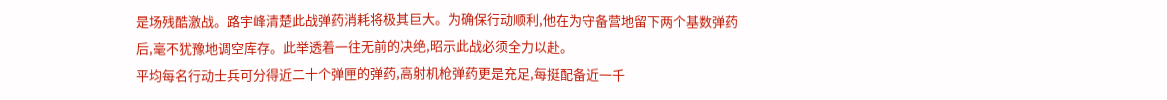是场残酷激战。路宇峰清楚此战弹药消耗将极其巨大。为确保行动顺利,他在为守备营地留下两个基数弹药后,毫不犹豫地调空库存。此举透着一往无前的决绝,昭示此战必须全力以赴。
平均每名行动士兵可分得近二十个弹匣的弹药,高射机枪弹药更是充足,每挺配备近一千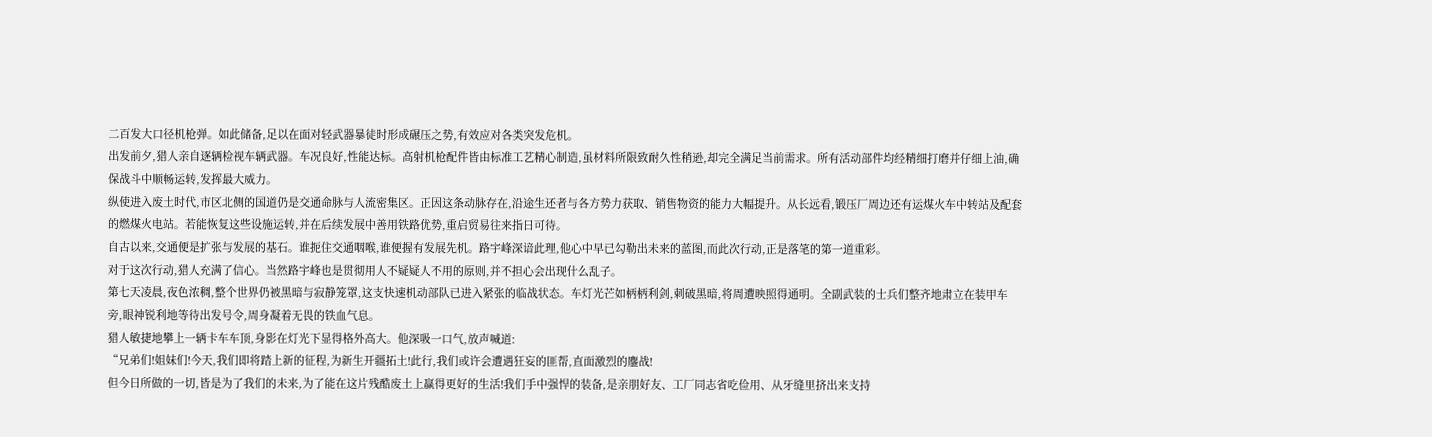二百发大口径机枪弹。如此储备,足以在面对轻武器暴徒时形成碾压之势,有效应对各类突发危机。
出发前夕,猎人亲自逐辆检视车辆武器。车况良好,性能达标。高射机枪配件皆由标准工艺精心制造,虽材料所限致耐久性稍逊,却完全满足当前需求。所有活动部件均经精细打磨并仔细上油,确保战斗中顺畅运转,发挥最大威力。
纵使进入废土时代,市区北侧的国道仍是交通命脉与人流密集区。正因这条动脉存在,沿途生还者与各方势力获取、销售物资的能力大幅提升。从长远看,锻压厂周边还有运煤火车中转站及配套的燃煤火电站。若能恢复这些设施运转,并在后续发展中善用铁路优势,重启贸易往来指日可待。
自古以来,交通便是扩张与发展的基石。谁扼住交通咽喉,谁便握有发展先机。路宇峰深谙此理,他心中早已勾勒出未来的蓝图,而此次行动,正是落笔的第一道重彩。
对于这次行动,猎人充满了信心。当然路宇峰也是贯彻用人不疑疑人不用的原则,并不担心会出现什么乱子。
第七天凌晨,夜色浓稠,整个世界仍被黑暗与寂静笼罩,这支快速机动部队已进入紧张的临战状态。车灯光芒如柄柄利剑,刺破黑暗,将周遭映照得通明。全副武装的士兵们整齐地肃立在装甲车旁,眼神锐利地等待出发号令,周身凝着无畏的铁血气息。
猎人敏捷地攀上一辆卡车车顶,身影在灯光下显得格外高大。他深吸一口气,放声喊道:
“兄弟们!姐妹们!今天,我们即将踏上新的征程,为新生开疆拓土!此行,我们或许会遭遇狂妄的匪帮,直面激烈的鏖战!
但今日所做的一切,皆是为了我们的未来,为了能在这片残酷废土上赢得更好的生活!我们手中强悍的装备,是亲朋好友、工厂同志省吃俭用、从牙缝里挤出来支持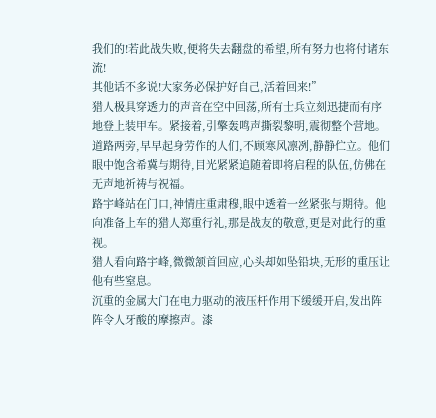我们的!若此战失败,便将失去翻盘的希望,所有努力也将付诸东流!
其他话不多说!大家务必保护好自己,活着回来!”
猎人极具穿透力的声音在空中回荡,所有士兵立刻迅捷而有序地登上装甲车。紧接着,引擎轰鸣声撕裂黎明,震彻整个营地。
道路两旁,早早起身劳作的人们,不顾寒风凛冽,静静伫立。他们眼中饱含希冀与期待,目光紧紧追随着即将启程的队伍,仿佛在无声地祈祷与祝福。
路宇峰站在门口,神情庄重肃穆,眼中透着一丝紧张与期待。他向准备上车的猎人郑重行礼,那是战友的敬意,更是对此行的重视。
猎人看向路宇峰,微微颔首回应,心头却如坠铅块,无形的重压让他有些窒息。
沉重的金属大门在电力驱动的液压杆作用下缓缓开启,发出阵阵令人牙酸的摩擦声。漆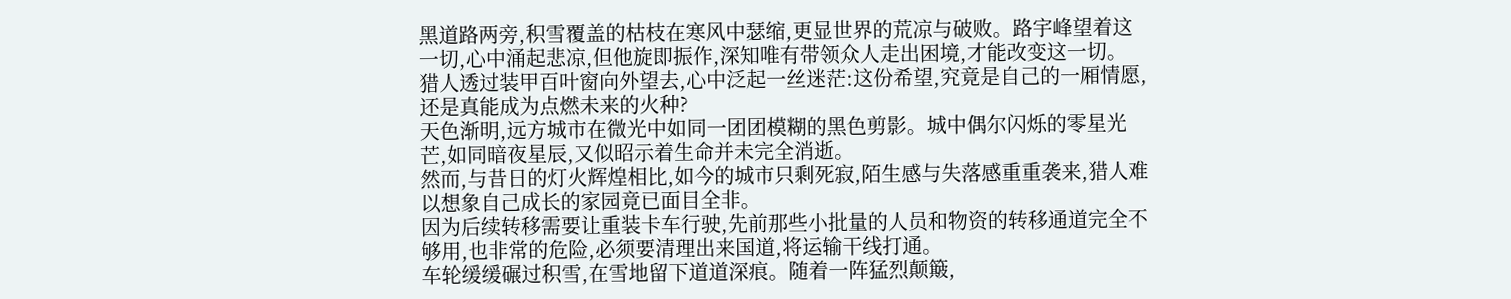黑道路两旁,积雪覆盖的枯枝在寒风中瑟缩,更显世界的荒凉与破败。路宇峰望着这一切,心中涌起悲凉,但他旋即振作,深知唯有带领众人走出困境,才能改变这一切。
猎人透过装甲百叶窗向外望去,心中泛起一丝迷茫:这份希望,究竟是自己的一厢情愿,还是真能成为点燃未来的火种?
天色渐明,远方城市在微光中如同一团团模糊的黑色剪影。城中偶尔闪烁的零星光芒,如同暗夜星辰,又似昭示着生命并未完全消逝。
然而,与昔日的灯火辉煌相比,如今的城市只剩死寂,陌生感与失落感重重袭来,猎人难以想象自己成长的家园竟已面目全非。
因为后续转移需要让重装卡车行驶,先前那些小批量的人员和物资的转移通道完全不够用,也非常的危险,必须要清理出来国道,将运输干线打通。
车轮缓缓碾过积雪,在雪地留下道道深痕。随着一阵猛烈颠簸,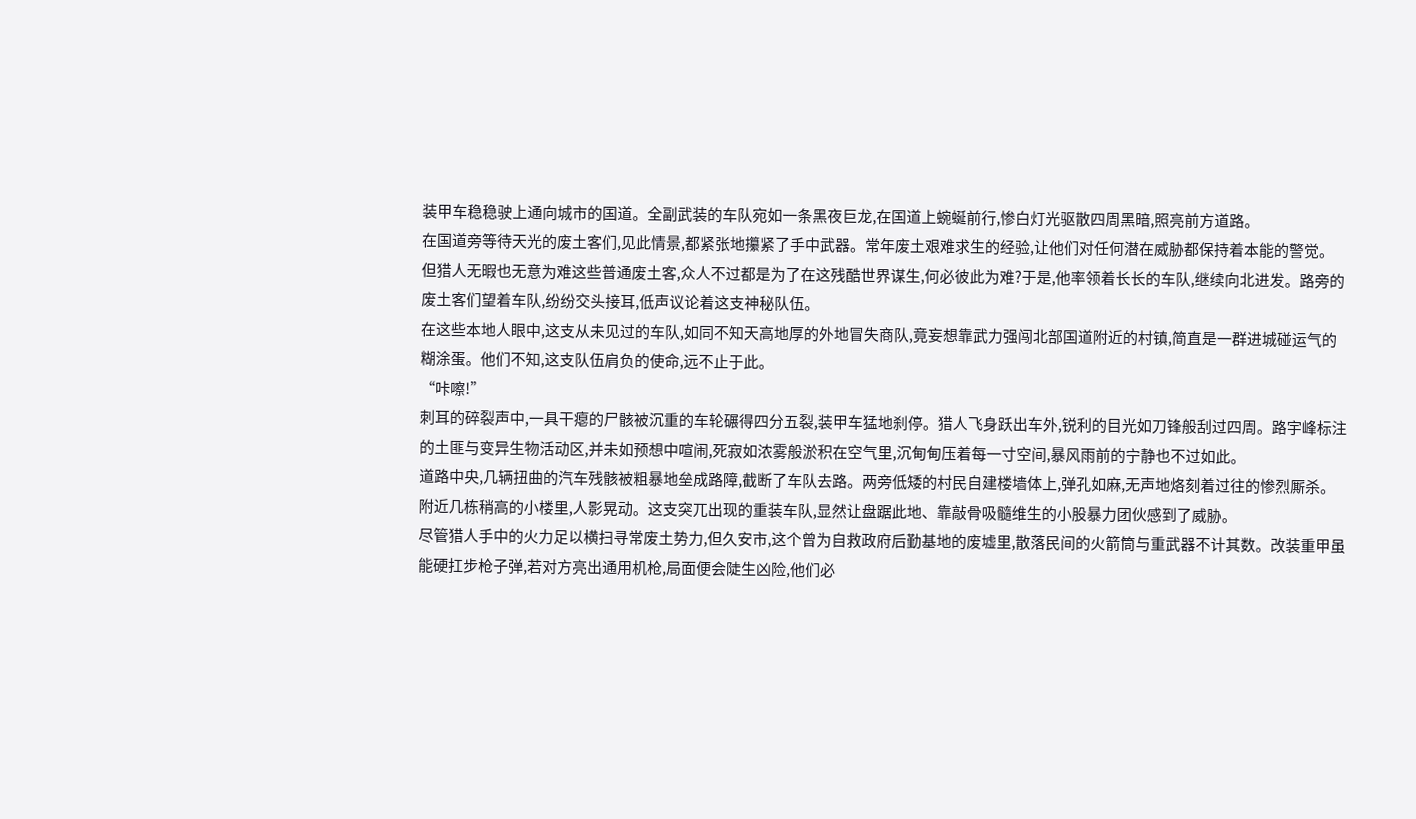装甲车稳稳驶上通向城市的国道。全副武装的车队宛如一条黑夜巨龙,在国道上蜿蜒前行,惨白灯光驱散四周黑暗,照亮前方道路。
在国道旁等待天光的废土客们,见此情景,都紧张地攥紧了手中武器。常年废土艰难求生的经验,让他们对任何潜在威胁都保持着本能的警觉。
但猎人无暇也无意为难这些普通废土客,众人不过都是为了在这残酷世界谋生,何必彼此为难?于是,他率领着长长的车队,继续向北进发。路旁的废土客们望着车队,纷纷交头接耳,低声议论着这支神秘队伍。
在这些本地人眼中,这支从未见过的车队,如同不知天高地厚的外地冒失商队,竟妄想靠武力强闯北部国道附近的村镇,简直是一群进城碰运气的糊涂蛋。他们不知,这支队伍肩负的使命,远不止于此。
“咔嚓!”
刺耳的碎裂声中,一具干瘪的尸骸被沉重的车轮碾得四分五裂,装甲车猛地刹停。猎人飞身跃出车外,锐利的目光如刀锋般刮过四周。路宇峰标注的土匪与变异生物活动区,并未如预想中喧闹,死寂如浓雾般淤积在空气里,沉甸甸压着每一寸空间,暴风雨前的宁静也不过如此。
道路中央,几辆扭曲的汽车残骸被粗暴地垒成路障,截断了车队去路。两旁低矮的村民自建楼墙体上,弹孔如麻,无声地烙刻着过往的惨烈厮杀。
附近几栋稍高的小楼里,人影晃动。这支突兀出现的重装车队,显然让盘踞此地、靠敲骨吸髓维生的小股暴力团伙感到了威胁。
尽管猎人手中的火力足以横扫寻常废土势力,但久安市,这个曾为自救政府后勤基地的废墟里,散落民间的火箭筒与重武器不计其数。改装重甲虽能硬扛步枪子弹,若对方亮出通用机枪,局面便会陡生凶险,他们必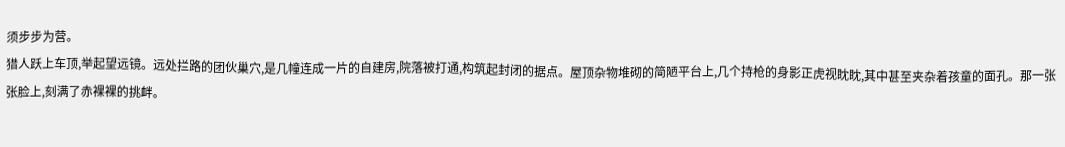须步步为营。
猎人跃上车顶,举起望远镜。远处拦路的团伙巢穴,是几幢连成一片的自建房,院落被打通,构筑起封闭的据点。屋顶杂物堆砌的简陋平台上,几个持枪的身影正虎视眈眈,其中甚至夹杂着孩童的面孔。那一张张脸上,刻满了赤裸裸的挑衅。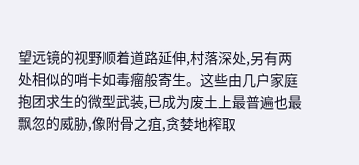望远镜的视野顺着道路延伸,村落深处,另有两处相似的哨卡如毒瘤般寄生。这些由几户家庭抱团求生的微型武装,已成为废土上最普遍也最飘忽的威胁,像附骨之疽,贪婪地榨取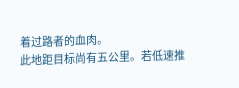着过路者的血肉。
此地距目标尚有五公里。若低速推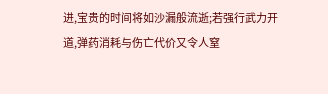进,宝贵的时间将如沙漏般流逝;若强行武力开道,弹药消耗与伤亡代价又令人窒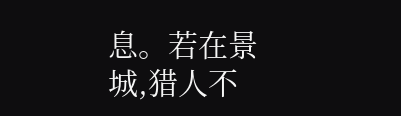息。若在景城,猎人不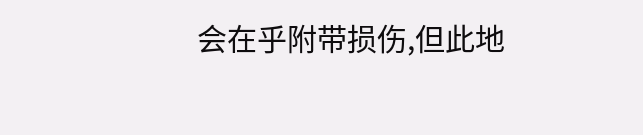会在乎附带损伤,但此地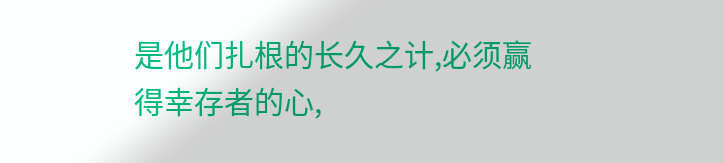是他们扎根的长久之计,必须赢得幸存者的心,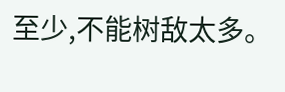至少,不能树敌太多。